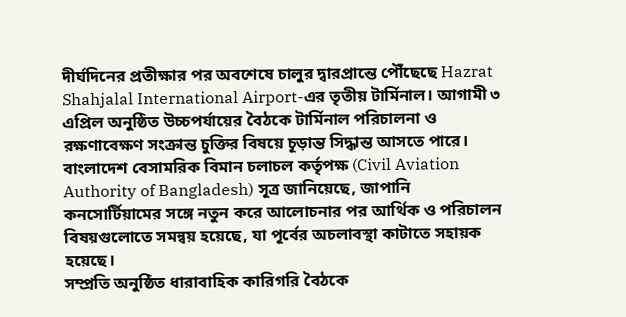দীর্ঘদিনের প্রতীক্ষার পর অবশেষে চালুর দ্বারপ্রান্তে পৌঁছেছে Hazrat Shahjalal International Airport-এর তৃতীয় টার্মিনাল। আগামী ৩ এপ্রিল অনুষ্ঠিত উচ্চপর্যায়ের বৈঠকে টার্মিনাল পরিচালনা ও রক্ষণাবেক্ষণ সংক্রান্ত চুক্তির বিষয়ে চূড়ান্ত সিদ্ধান্ত আসতে পারে।
বাংলাদেশ বেসামরিক বিমান চলাচল কর্তৃপক্ষ (Civil Aviation Authority of Bangladesh) সূত্র জানিয়েছে, জাপানি কনসোর্টিয়ামের সঙ্গে নতুন করে আলোচনার পর আর্থিক ও পরিচালন বিষয়গুলোতে সমন্বয় হয়েছে, যা পূর্বের অচলাবস্থা কাটাতে সহায়ক হয়েছে।
সম্প্রতি অনুষ্ঠিত ধারাবাহিক কারিগরি বৈঠকে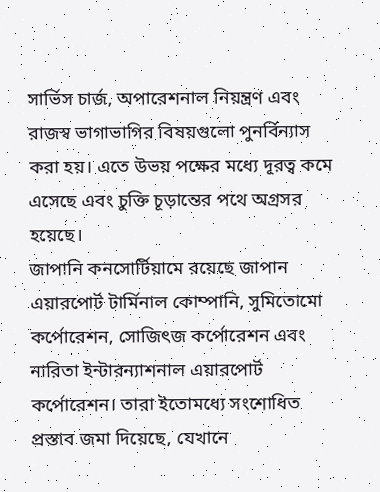সার্ভিস চার্জ, অপারেশনাল নিয়ন্ত্রণ এবং রাজস্ব ভাগাভাগির বিষয়গুলো পুনর্বিন্যাস করা হয়। এতে উভয় পক্ষের মধ্যে দূরত্ব কমে এসেছে এবং চুক্তি চূড়ান্তের পথে অগ্রসর হয়েছে।
জাপানি কনসোর্টিয়ামে রয়েছে জাপান এয়ারপোর্ট টার্মিনাল কোম্পানি, সুমিতোমো কর্পোরেশন, সোজিৎজ কর্পোরেশন এবং নারিতা ইন্টারন্যাশনাল এয়ারপোর্ট কর্পোরেশন। তারা ইতোমধ্যে সংশোধিত প্রস্তাব জমা দিয়েছে, যেখানে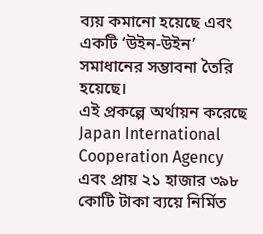ব্যয় কমানো হয়েছে এবং একটি ‘উইন-উইন’ সমাধানের সম্ভাবনা তৈরি হয়েছে।
এই প্রকল্পে অর্থায়ন করেছে Japan International Cooperation Agency এবং প্রায় ২১ হাজার ৩৯৮ কোটি টাকা ব্যয়ে নির্মিত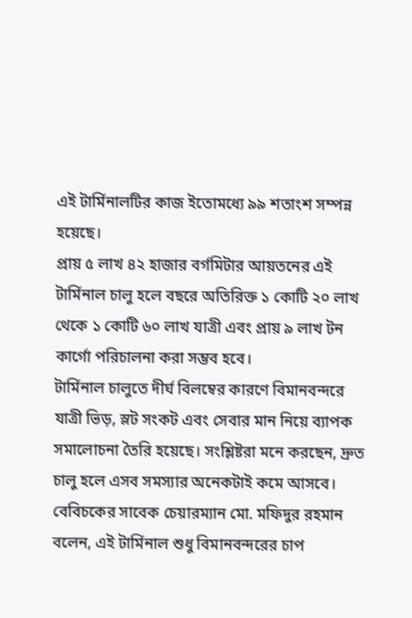এই টার্মিনালটির কাজ ইতোমধ্যে ৯৯ শতাংশ সম্পন্ন হয়েছে।
প্রায় ৫ লাখ ৪২ হাজার বর্গমিটার আয়তনের এই টার্মিনাল চালু হলে বছরে অতিরিক্ত ১ কোটি ২০ লাখ থেকে ১ কোটি ৬০ লাখ যাত্রী এবং প্রায় ৯ লাখ টন কার্গো পরিচালনা করা সম্ভব হবে।
টার্মিনাল চালুতে দীর্ঘ বিলম্বের কারণে বিমানবন্দরে যাত্রী ভিড়, স্লট সংকট এবং সেবার মান নিয়ে ব্যাপক সমালোচনা তৈরি হয়েছে। সংশ্লিষ্টরা মনে করছেন, দ্রুত চালু হলে এসব সমস্যার অনেকটাই কমে আসবে।
বেবিচকের সাবেক চেয়ারম্যান মো. মফিদুর রহমান বলেন, এই টার্মিনাল শুধু বিমানবন্দরের চাপ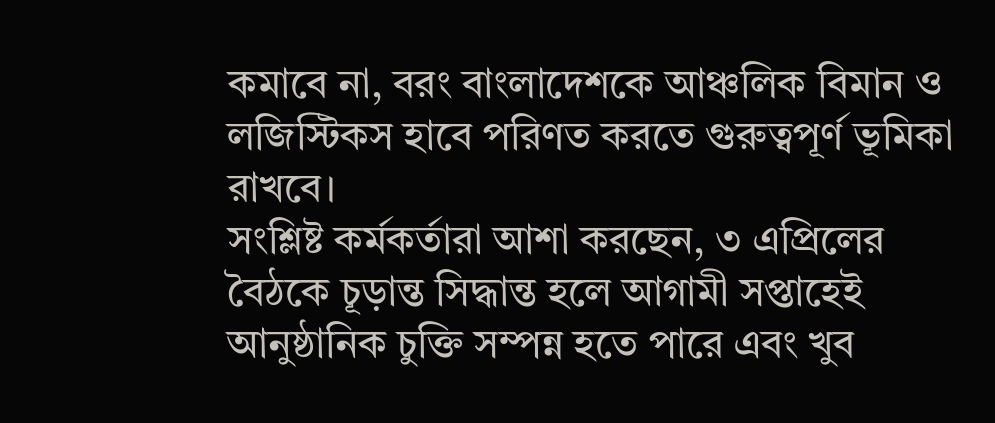কমাবে না, বরং বাংলাদেশকে আঞ্চলিক বিমান ও লজিস্টিকস হাবে পরিণত করতে গুরুত্বপূর্ণ ভূমিকা রাখবে।
সংশ্লিষ্ট কর্মকর্তারা আশা করছেন, ৩ এপ্রিলের বৈঠকে চূড়ান্ত সিদ্ধান্ত হলে আগামী সপ্তাহেই আনুষ্ঠানিক চুক্তি সম্পন্ন হতে পারে এবং খুব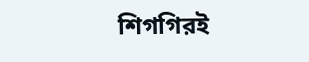শিগগিরই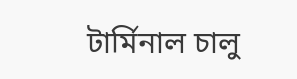টার্মিনাল চালু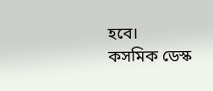হবে।
কসমিক ডেস্ক